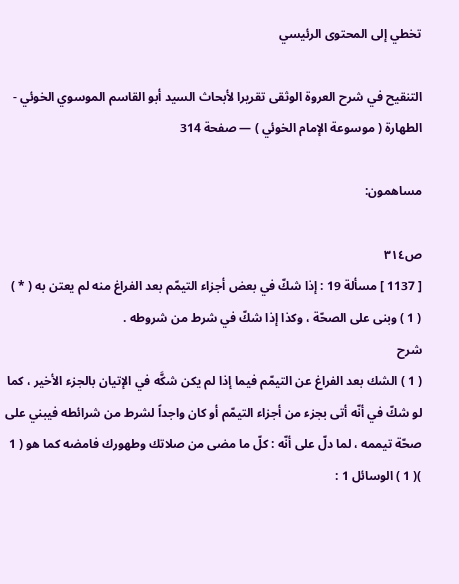تخطي إلى المحتوى الرئيسي

التنقيح في شرح العروة الوثقى تقريرا لأبحاث السيد أبو القاسم الموسوي الخوئي - الطهارة ( موسوعة الإمام الخوئي ) — صفحة 314

مساهمون:

ص٣١٤
[ 1137 ] مسألة 19 : إذا شكّ في بعض أجزاء التيمّم بعد الفراغ منه لم يعتن به ( * ) ( 1 ) وبنى على الصحّة ، وكذا إذا شكّ في شرط من شروطه .
شرح
( 1 ) الشك بعد الفراغ عن التيمّم فيما إذا لم يكن شكَّه في الإتيان بالجزء الأخير ، كما لو شكّ في أنّه أتى بجزء من أجزاء التيمّم أو كان واجداً لشرط من شرائطه فيبني على صحّة تيممه ، لما دلّ على أنّه : كلّ ما مضى من صلاتك وطهورك فامضه كما هو ( 1 )( 1 ) الوسائل 1 :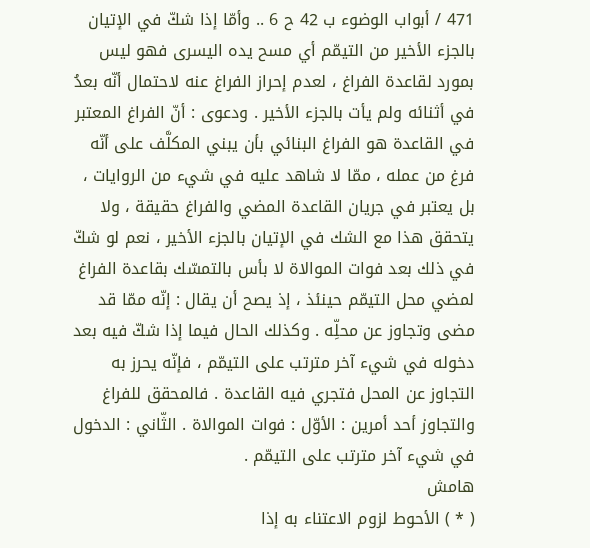471 / أبواب الوضوء ب 42 ح 6 .. وأمّا إذا شكّ في الإتيان بالجزء الأخير من التيمّم أي مسح يده اليسرى فهو ليس بمورد لقاعدة الفراغ ، لعدم إحراز الفراغ عنه لاحتمال أنّه بعدُ في أثنائه ولم يأت بالجزء الأخير . ودعوى : أنّ الفراغ المعتبر في القاعدة هو الفراغ البنائي بأن يبني المكلَّف على أنّه فرغ من عمله ، ممّا لا شاهد عليه في شيء من الروايات ، بل يعتبر في جريان القاعدة المضي والفراغ حقيقة ، ولا يتحقق هذا مع الشك في الإتيان بالجزء الأخير ، نعم لو شكّ في ذلك بعد فوات الموالاة لا بأس بالتمسّك بقاعدة الفراغ لمضي محل التيمّم حينئذ ، إذ يصح أن يقال : إنّه ممّا قد مضى وتجاوز عن محلِّه . وكذلك الحال فيما إذا شكّ فيه بعد دخوله في شيء آخر مترتب على التيمّم ، فإنّه يحرز به التجاوز عن المحل فتجري فيه القاعدة . فالمحقق للفراغ والتجاوز أحد أمرين : الأوّل : فوات الموالاة . الثّاني : الدخول في شيء آخر مترتب على التيمّم .
هامش
( * ) الأحوط لزوم الاعتناء به إذا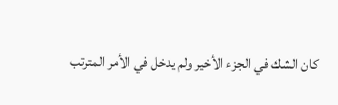كان الشك في الجزء الأخير ولم يدخل في الأمر المترتب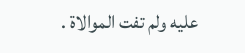عليه ولم تفت الموالاة .